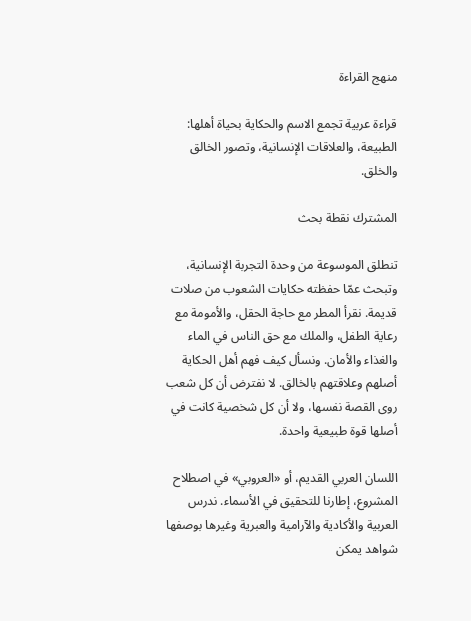منهج القراءة

قراءة عربية تجمع الاسم والحكاية بحياة أهلها: الطبيعة، والعلاقات الإنسانية، وتصور الخالق والخلق.

المشترك نقطة بحث

تنطلق الموسوعة من وحدة التجربة الإنسانية، وتبحث عمّا حفظته حكايات الشعوب من صلات قديمة. نقرأ المطر مع حاجة الحقل، والأمومة مع رعاية الطفل، والملك مع حق الناس في الماء والغذاء والأمان. ونسأل كيف فهم أهل الحكاية أصلهم وعلاقتهم بالخالق. لا نفترض أن كل شعب روى القصة نفسها، ولا أن كل شخصية كانت في أصلها قوة طبيعية واحدة.

اللسان العربي القديم، أو «العروبي» في اصطلاح المشروع، إطارنا للتحقيق في الأسماء. ندرس العربية والأكادية والآرامية والعبرية وغيرها بوصفها شواهد يمكن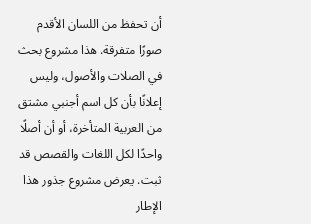أن تحفظ من اللسان الأقدم صورًا متفرقة. هذا مشروع بحث في الصلات والأصول، وليس إعلانًا بأن كل اسم أجنبي مشتق من العربية المتأخرة، أو أن أصلًا واحدًا لكل اللغات والقصص قد ثبت. يعرض مشروع جذور هذا الإطار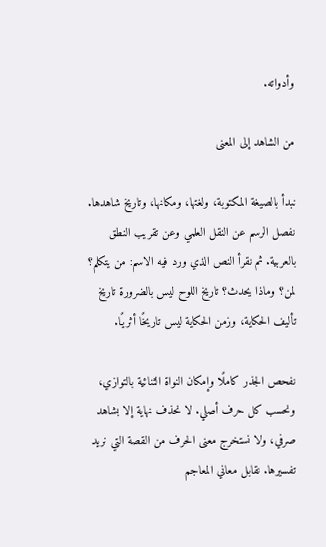وأدواته.

من الشاهد إلى المعنى

نبدأ بالصيغة المكتوبة، ولغتها، ومكانها، وتاريخ شاهدها. نفصل الرسم عن النقل العلمي وعن تقريب النطق بالعربية. ثم نقرأ النص الذي ورد فيه الاسم: من يتكلم؟ لمن؟ وماذا يحدث؟ تاريخ اللوح ليس بالضرورة تاريخ تأليف الحكاية، وزمن الحكاية ليس تاريخًا أثريًا.

نفحص الجذر كاملًا وإمكان النواة الثنائية بالتوازي، ونحسب كل حرف أصلي. لا نحذف نهاية إلا بشاهد صرفي، ولا نستخرج معنى الحرف من القصة التي نريد تفسيرها. نقابل معاني المعاجم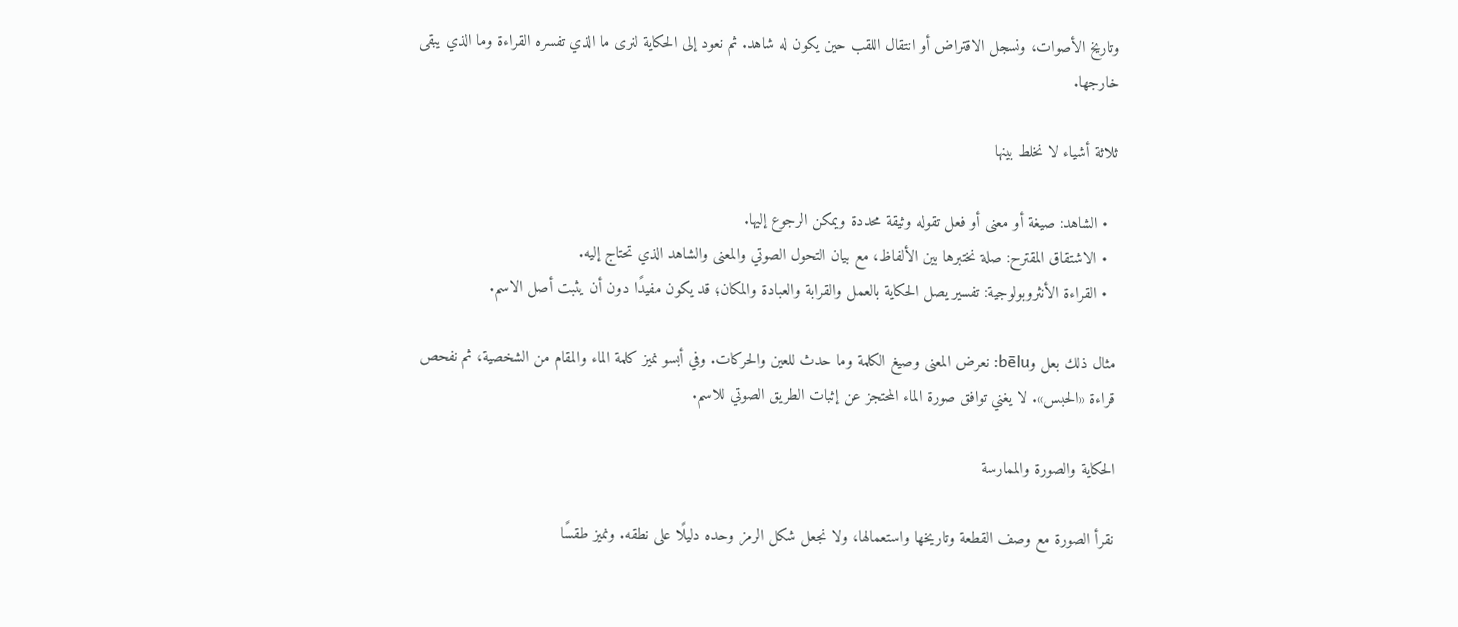وتاريخ الأصوات، ونسجل الاقتراض أو انتقال اللقب حين يكون له شاهد. ثم نعود إلى الحكاية لنرى ما الذي تفسره القراءة وما الذي يبقى خارجها.

ثلاثة أشياء لا نخلط بينها

  • الشاهد: صيغة أو معنى أو فعل تقوله وثيقة محددة ويمكن الرجوع إليها.
  • الاشتقاق المقترح: صلة نختبرها بين الألفاظ، مع بيان التحول الصوتي والمعنى والشاهد الذي تحتاج إليه.
  • القراءة الأنثروبولوجية: تفسير يصل الحكاية بالعمل والقرابة والعبادة والمكان؛ قد يكون مفيدًا دون أن يثبت أصل الاسم.

مثال ذلك بعل وbēlu: نعرض المعنى وصيغ الكلمة وما حدث للعين والحركات. وفي أبسو نميز كلمة الماء والمقام من الشخصية، ثم نفحص قراءة «الحبس». لا يغني توافق صورة الماء المحتجز عن إثبات الطريق الصوتي للاسم.

الحكاية والصورة والممارسة

نقرأ الصورة مع وصف القطعة وتاريخها واستعمالها، ولا نجعل شكل الرمز وحده دليلًا على نطقه. ونميز طقسًا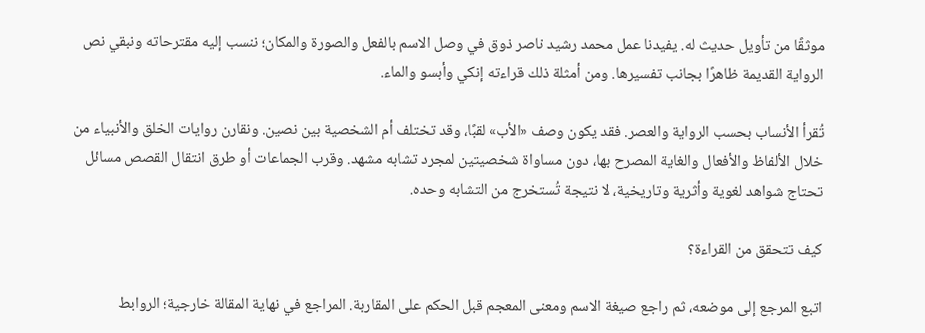موثقًا من تأويل حديث له. يفيدنا عمل محمد رشيد ناصر ذوق في وصل الاسم بالفعل والصورة والمكان؛ ننسب إليه مقترحاته ونبقي نص الرواية القديمة ظاهرًا بجانب تفسيرها. ومن أمثلة ذلك قراءته إنكي وأبسو والماء.

تُقرأ الأنساب بحسب الرواية والعصر. فقد يكون وصف «الأب» لقبًا، وقد تختلف أم الشخصية بين نصين. ونقارن روايات الخلق والأنبياء من خلال الألفاظ والأفعال والغاية المصرح بها، دون مساواة شخصيتين لمجرد تشابه مشهد. وقرب الجماعات أو طرق انتقال القصص مسائل تحتاج شواهد لغوية وأثرية وتاريخية، لا نتيجة تُستخرج من التشابه وحده.

كيف تتحقق من القراءة؟

اتبع المرجع إلى موضعه، ثم راجع صيغة الاسم ومعنى المعجم قبل الحكم على المقاربة. المراجع في نهاية المقالة خارجية؛ الروابط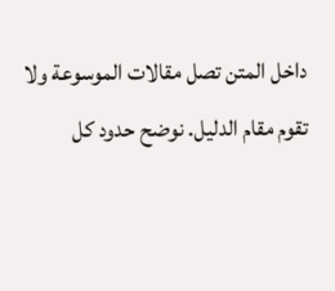داخل المتن تصل مقالات الموسوعة ولا تقوم مقام الدليل. نوضح حدود كل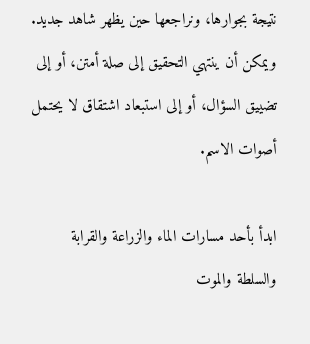نتيجة بجوارها، ونراجعها حين يظهر شاهد جديد. ويمكن أن ينتهي التحقيق إلى صلة أمتن، أو إلى تضييق السؤال، أو إلى استبعاد اشتقاق لا يحتمل أصوات الاسم.

ابدأ بأحد مسارات الماء والزراعة والقرابة والسلطة والموت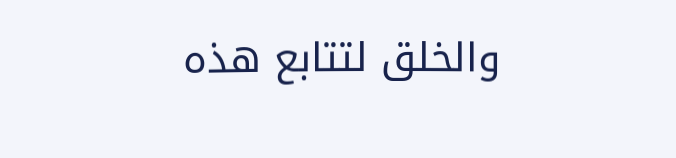والخلق لتتابع هذه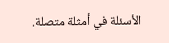الأسئلة في أمثلة متصلة.